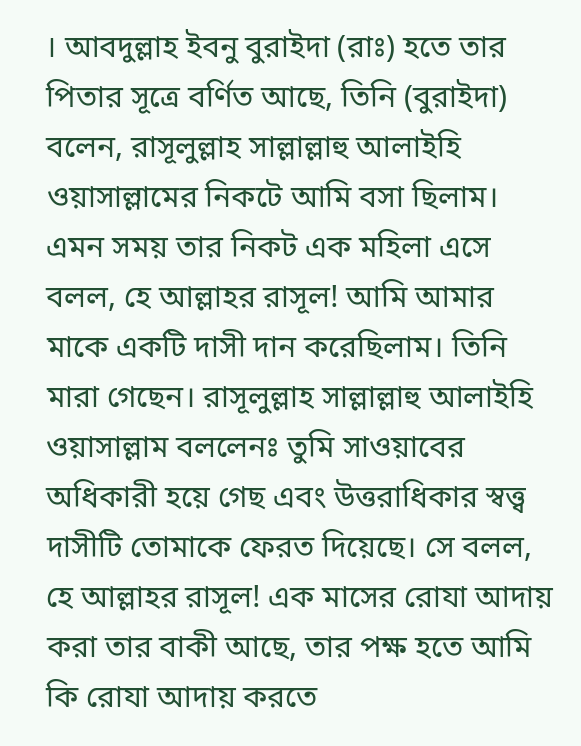। আবদুল্লাহ ইবনু বুরাইদা (রাঃ) হতে তার পিতার সূত্রে বর্ণিত আছে, তিনি (বুরাইদা) বলেন, রাসূলুল্লাহ সাল্লাল্লাহু আলাইহি ওয়াসাল্লামের নিকটে আমি বসা ছিলাম। এমন সময় তার নিকট এক মহিলা এসে বলল, হে আল্লাহর রাসূল! আমি আমার মাকে একটি দাসী দান করেছিলাম। তিনি মারা গেছেন। রাসূলুল্লাহ সাল্লাল্লাহু আলাইহি ওয়াসাল্লাম বললেনঃ তুমি সাওয়াবের অধিকারী হয়ে গেছ এবং উত্তরাধিকার স্বত্ত্ব দাসীটি তোমাকে ফেরত দিয়েছে। সে বলল, হে আল্লাহর রাসূল! এক মাসের রোযা আদায় করা তার বাকী আছে, তার পক্ষ হতে আমি কি রোযা আদায় করতে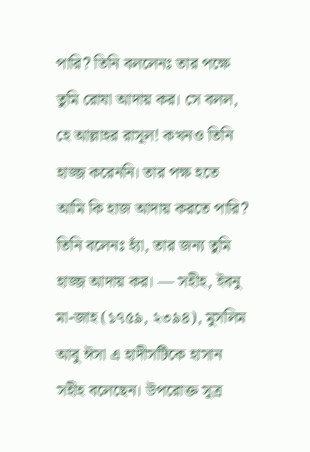পারি? তিনি বললেনঃ তার পক্ষে তুমি রোযা আদায় কর। সে বলল, হে আল্লাহর রাসূল! কখনও তিনি হাজ্জ করেননি। তার পক্ষ হতে আমি কি হাজ আদায় করতে পারি? তিনি বলেনঃ হ্যাঁ, তার জন্য তুমি হাজ্জ আদায় কর। — সহীহ, ইবনু মা-জাহ (১৭৫৯, ২৩৯৪), মুসলিম আবু ঈসা এ হাদীসটিকে হাসান সহীহ বলেছেন। উপরোক্ত সূত্র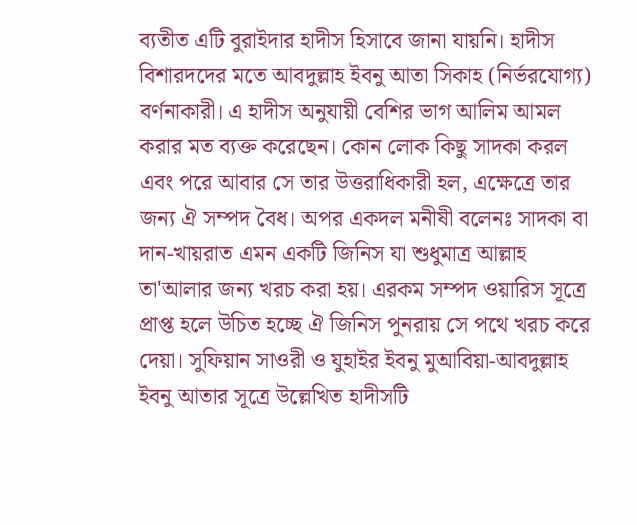ব্যতীত এটি বুরাইদার হাদীস হিসাবে জানা যায়নি। হাদীস বিশারদদের মতে আবদুল্লাহ ইবনু আতা সিকাহ (নির্ভরযোগ্য) বর্ণনাকারী। এ হাদীস অনুযায়ী বেশির ভাগ আলিম আমল করার মত ব্যক্ত করেছেন। কোন লোক কিছু সাদকা করল এবং পরে আবার সে তার উত্তরাধিকারী হল, এক্ষেত্রে তার জন্য ঐ সম্পদ বৈধ। অপর একদল মনীষী বলেনঃ সাদকা বা দান-খায়রাত এমন একটি জিনিস যা শুধুমাত্র আল্লাহ তা'আলার জন্য খরচ করা হয়। এরকম সম্পদ ওয়ারিস সূত্রে প্রাপ্ত হলে উচিত হচ্ছে ঐ জিনিস পুনরায় সে পথে খরচ করে দেয়া। সুফিয়ান সাওরী ও যুহাইর ইবনু মুআবিয়া-আবদুল্লাহ ইবনু আতার সূত্রে উল্লেখিত হাদীসটি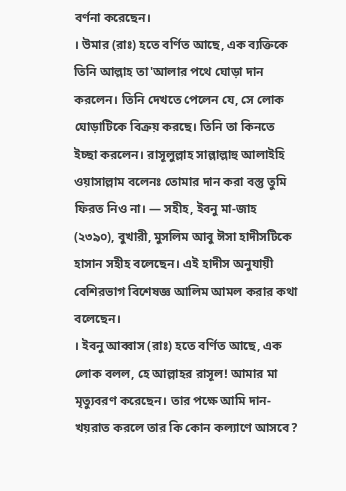বর্ণনা করেছেন।
। উমার (রাঃ) হতে বর্ণিত আছে, এক ব্যক্তিকে তিনি আল্লাহ তা'আলার পথে ঘোড়া দান করলেন। তিনি দেখতে পেলেন যে, সে লোক ঘোড়াটিকে বিক্রয় করছে। তিনি তা কিনতে ইচ্ছা করলেন। রাসূলুল্লাহ সাল্লাল্লাহু আলাইহি ওয়াসাল্লাম বলেনঃ তোমার দান করা বস্তু তুমি ফিরত নিও না। — সহীহ, ইবনু মা-জাহ (২৩৯০), বুখারী, মুসলিম আবু ঈসা হাদীসটিকে হাসান সহীহ বলেছেন। এই হাদীস অনুযায়ী বেশিরভাগ বিশেষজ্ঞ আলিম আমল করার কথা বলেছেন।
। ইবনু আব্বাস (রাঃ) হতে বর্ণিত আছে, এক লোক বলল, হে আল্লাহর রাসূল! আমার মা মৃত্যুবরণ করেছেন। তার পক্ষে আমি দান-খয়রাত করলে তার কি কোন কল্যাণে আসবে?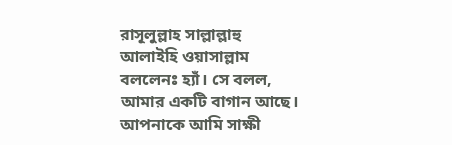রাসূলুল্লাহ সাল্লাল্লাহু আলাইহি ওয়াসাল্লাম বললেনঃ হ্যাঁ। সে বলল, আমার একটি বাগান আছে। আপনাকে আমি সাক্ষী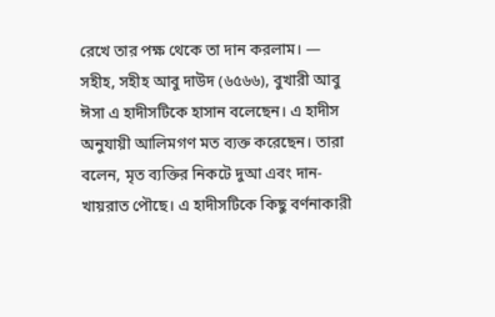রেখে তার পক্ষ থেকে তা দান করলাম। — সহীহ, সহীহ আবু দাউদ (৬৫৬৬), বুখারী আবু ঈসা এ হাদীসটিকে হাসান বলেছেন। এ হাদীস অনুযায়ী আলিমগণ মত ব্যক্ত করেছেন। তারা বলেন, মৃত ব্যক্তির নিকটে দুআ এবং দান-খায়রাত পৌছে। এ হাদীসটিকে কিছু বর্ণনাকারী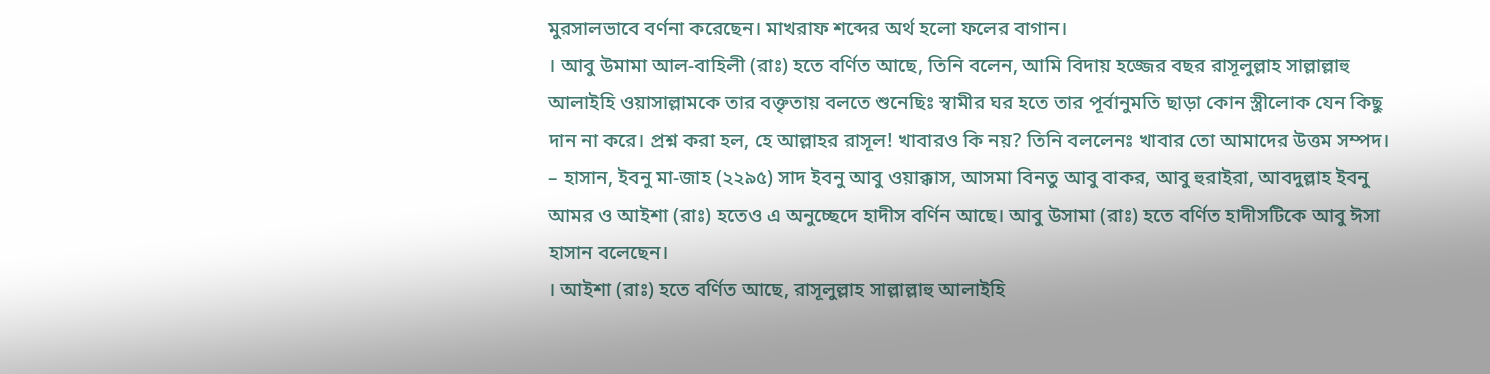মুরসালভাবে বর্ণনা করেছেন। মাখরাফ শব্দের অর্থ হলো ফলের বাগান।
। আবু উমামা আল-বাহিলী (রাঃ) হতে বর্ণিত আছে, তিনি বলেন, আমি বিদায় হজ্জের বছর রাসূলুল্লাহ সাল্লাল্লাহু আলাইহি ওয়াসাল্লামকে তার বক্তৃতায় বলতে শুনেছিঃ স্বামীর ঘর হতে তার পূর্বানুমতি ছাড়া কোন স্ত্রীলোক যেন কিছু দান না করে। প্রশ্ন করা হল, হে আল্লাহর রাসূল! খাবারও কি নয়? তিনি বললেনঃ খাবার তো আমাদের উত্তম সম্পদ। – হাসান, ইবনু মা-জাহ (২২৯৫) সাদ ইবনু আবু ওয়াক্কাস, আসমা বিনতু আবু বাকর, আবু হুরাইরা, আবদুল্লাহ ইবনু আমর ও আইশা (রাঃ) হতেও এ অনুচ্ছেদে হাদীস বর্ণিন আছে। আবু উসামা (রাঃ) হতে বর্ণিত হাদীসটিকে আবু ঈসা হাসান বলেছেন।
। আইশা (রাঃ) হতে বর্ণিত আছে, রাসূলুল্লাহ সাল্লাল্লাহু আলাইহি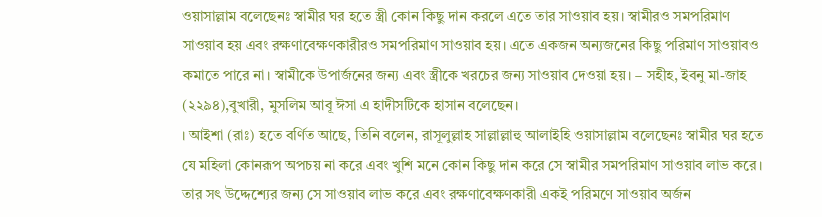ওয়াসাল্লাম বলেছেনঃ স্বামীর ঘর হতে স্ত্রী কোন কিছু দান করলে এতে তার সাওয়াব হয়। স্বামীরও সমপরিমাণ সাওয়াব হয় এবং রক্ষণাবেক্ষণকারীরও সমপরিমাণ সাওয়াব হয়। এতে একজন অন্যজনের কিছু পরিমাণ সাওয়াবও কমাতে পারে না। স্বামীকে উপার্জনের জন্য এবং স্ত্রীকে খরচের জন্য সাওয়াব দেওয়া হয়। – সহীহ, ইবনু মা-জাহ (২২৯৪),বুখারী, মুসলিম আবূ ঈসা এ হাদীসটিকে হাসান বলেছেন।
। আইশা (রাঃ) হতে বর্ণিত আছে, তিনি বলেন, রাসূলুল্লাহ সাল্লাল্লাহু আলাইহি ওয়াসাল্লাম বলেছেনঃ স্বামীর ঘর হতে যে মহিলা কোনরূপ অপচয় না করে এবং খুশি মনে কোন কিছু দান করে সে স্বামীর সমপরিমাণ সাওয়াব লাভ করে। তার সৎ উদ্দেশ্যের জন্য সে সাওয়াব লাভ করে এবং রক্ষণাবেক্ষণকারী একই পরিমণে সাওয়াব অর্জন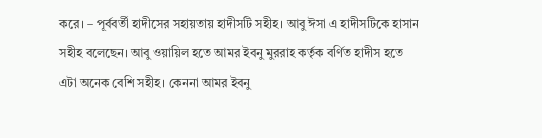করে। – পূর্ববর্তী হাদীসের সহায়তায় হাদীসটি সহীহ। আবু ঈসা এ হাদীসটিকে হাসান সহীহ বলেছেন। আবু ওয়ায়িল হতে আমর ইবনু মুররাহ কর্তৃক বর্ণিত হাদীস হতে এটা অনেক বেশি সহীহ। কেননা আমর ইবনু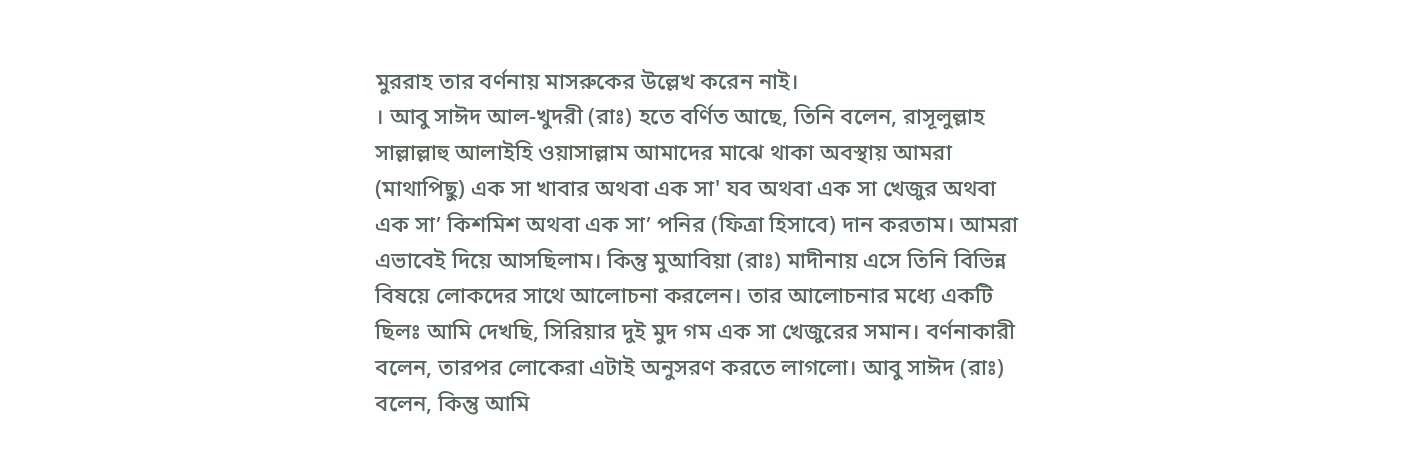মুররাহ তার বর্ণনায় মাসরুকের উল্লেখ করেন নাই।
। আবু সাঈদ আল-খুদরী (রাঃ) হতে বর্ণিত আছে, তিনি বলেন, রাসূলুল্লাহ সাল্লাল্লাহু আলাইহি ওয়াসাল্লাম আমাদের মাঝে থাকা অবস্থায় আমরা (মাথাপিছু) এক সা খাবার অথবা এক সা' যব অথবা এক সা খেজুর অথবা এক সা’ কিশমিশ অথবা এক সা’ পনির (ফিত্রা হিসাবে) দান করতাম। আমরা এভাবেই দিয়ে আসছিলাম। কিন্তু মুআবিয়া (রাঃ) মাদীনায় এসে তিনি বিভিন্ন বিষয়ে লোকদের সাথে আলোচনা করলেন। তার আলোচনার মধ্যে একটি ছিলঃ আমি দেখছি, সিরিয়ার দুই মুদ গম এক সা খেজুরের সমান। বর্ণনাকারী বলেন, তারপর লোকেরা এটাই অনুসরণ করতে লাগলো। আবু সাঈদ (রাঃ) বলেন, কিন্তু আমি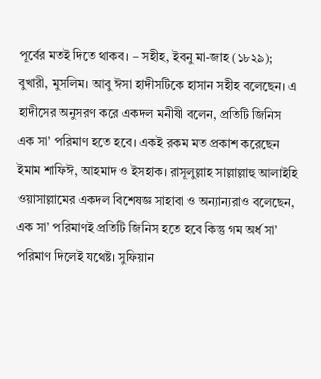পূর্বের মতই দিতে থাকব। – সহীহ, ইবনু মা-জাহ (১৮২৯); বুখারী, মুসলিম। আবু ঈসা হাদীসটিকে হাসান সহীহ বলেছেন। এ হাদীসের অনুসরণ করে একদল মনীষী বলেন, প্রতিটি জিনিস এক সা’ পরিমাণ হতে হবে। একই রকম মত প্রকাশ করেছেন ইমাম শাফিঈ, আহমাদ ও ইসহাক। রাসূলুল্লাহ সাল্লাল্লাহু আলাইহি ওয়াসাল্লামের একদল বিশেষজ্ঞ সাহাবা ও অন্যান্যরাও বলেছেন, এক সা’ পরিমাণই প্রতিটি জিনিস হতে হবে কিন্তু গম অর্ধ সা’ পরিমাণ দিলেই যথেষ্ট। সুফিয়ান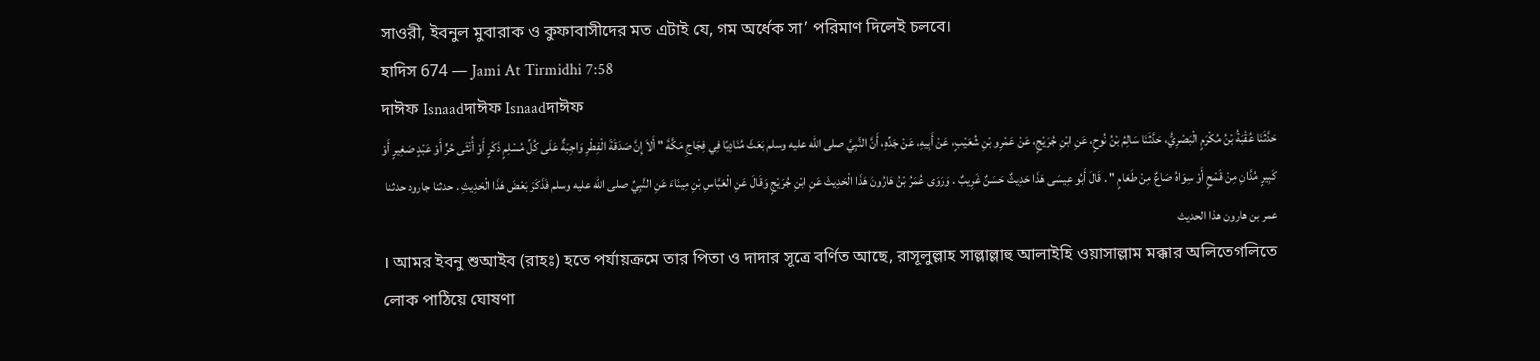সাওরী, ইবনুল মুবারাক ও কুফাবাসীদের মত এটাই যে, গম অর্ধেক সা’ পরিমাণ দিলেই চলবে।
হাদিস 674 — Jami At Tirmidhi 7:58
দাঈফ Isnaadদাঈফ Isnaadদাঈফ
حَدَّثَنَا عُقْبَةُ بْنُ مُكْرَمٍ الْبَصْرِيُّ، حَدَّثَنَا سَالِمُ بْنُ نُوحٍ، عَنِ ابْنِ جُرَيْجٍ، عَنْ عَمْرِو بْنِ شُعَيْبٍ، عَنْ أَبِيهِ، عَنْ جَدِّهِ، أَنَّ النَّبِيَّ صلى الله عليه وسلم بَعَثَ مُنَادِيًا فِي فِجَاجِ مَكَّةَ " أَلاَ إِنَّ صَدَقَةَ الْفِطْرِ وَاجِبَةٌ عَلَى كُلِّ مُسْلِمٍ ذَكَرٍ أَوْ أُنْثَى حُرٍّ أَوْ عَبْدٍ صَغِيرٍ أَوْ كَبِيرٍ مُدَّانِ مِنْ قَمْحٍ أَوْ سِوَاهُ صَاعٌ مِنْ طَعَامٍ " . قَالَ أَبُو عِيسَى هَذَا حَدِيثٌ حَسَنٌ غَرِيبٌ . وَرَوَى عُمَرُ بْنُ هَارُونَ هَذَا الْحَدِيثَ عَنِ ابْنِ جُرَيْجٍ وَقَالَ عَنِ الْعَبَّاسِ بْنِ مِينَاءَ عَنِ النَّبِيِّ صلى الله عليه وسلم فَذَكَرَ بَعْضَ هَذَا الْحَدِيثِ . حدثنا جارود حدثنا عمر بن هارون هذا الحديث
। আমর ইবনু শুআইব (রাহঃ) হতে পর্যায়ক্রমে তার পিতা ও দাদার সূত্রে বর্ণিত আছে, রাসূলুল্লাহ সাল্লাল্লাহু আলাইহি ওয়াসাল্লাম মক্কার অলিতেগলিতে লোক পাঠিয়ে ঘোষণা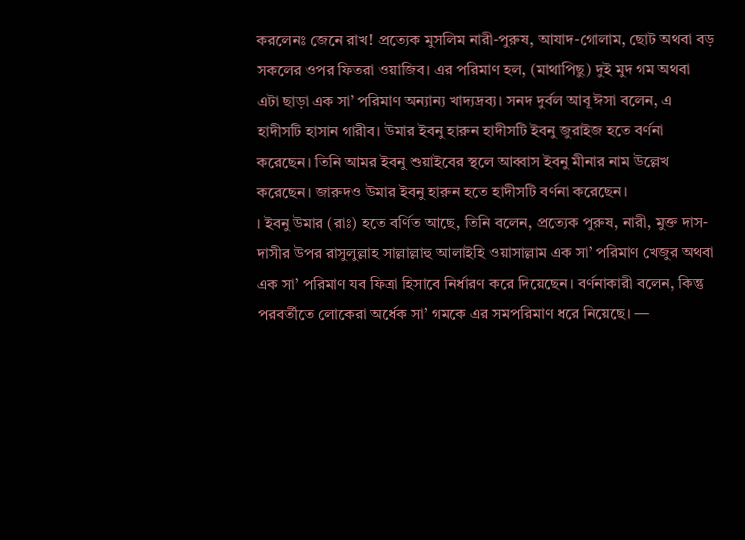করলেনঃ জেনে রাখ! প্রত্যেক মুসলিম নারী-পুরুষ, আযাদ-গোলাম, ছোট অথবা বড় সকলের ওপর ফিতরা ওয়াজিব। এর পরিমাণ হল, (মাথাপিছু) দুই মুদ গম অথবা এটা ছাড়া এক সা’ পরিমাণ অন্যান্য খাদ্যদ্রব্য। সনদ দুর্বল আবূ ঈসা বলেন, এ হাদীসটি হাসান গারীব। উমার ইবনু হারুন হাদীসটি ইবনু জুরাইজ হতে বর্ণনা করেছেন। তিনি আমর ইবনু শুয়াইবের স্থলে আব্বাস ইবনু মীনার নাম উল্লেখ করেছেন। জারুদও উমার ইবনু হারুন হতে হাদীসটি বর্ণনা করেছেন।
। ইবনু উমার (রাঃ) হতে বর্ণিত আছে, তিনি বলেন, প্রত্যেক পুরুষ, নারী, মুক্ত দাস-দাসীর উপর রাসুলুল্লাহ সাল্লাল্লাহু আলাইহি ওয়াসাল্লাম এক সা’ পরিমাণ খেজুর অথবা এক সা’ পরিমাণ যব ফিত্রা হিসাবে নির্ধারণ করে দিয়েছেন। বর্ণনাকারী বলেন, কিন্তু পরবর্তীতে লোকেরা অর্ধেক সা’ গমকে এর সমপরিমাণ ধরে নিয়েছে। —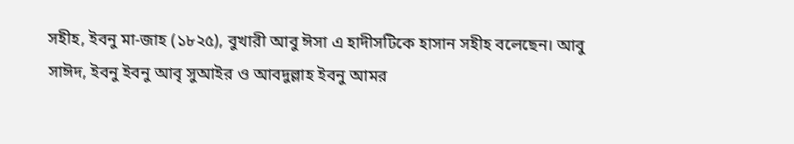সহীহ, ইবনু মা-জাহ (১৮২৫), বুখারী আবু ঈসা এ হাদীসটিকে হাসান সহীহ বলেছেন। আবু সাঈদ, ইবনু ইবনু আবৃ সুআইর ও আবদুল্লাহ ইবনু আমর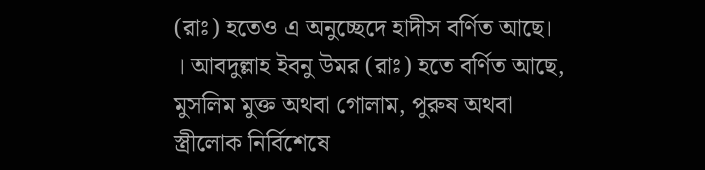(রাঃ) হতেও এ অনুচ্ছেদে হাদীস বর্ণিত আছে।
। আবদুল্লাহ ইবনু উমর (রাঃ) হতে বর্ণিত আছে, মুসলিম মুক্ত অথবা গোলাম, পুরুষ অথবা স্ত্রীলোক নির্বিশেষে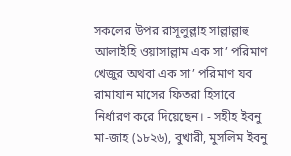সকলের উপর রাসূলুল্লাহ সাল্লাল্লাহু আলাইহি ওয়াসাল্লাম এক সা’ পরিমাণ খেজুর অথবা এক সা’ পরিমাণ যব রামাযান মাসের ফিতরা হিসাবে নির্ধারণ করে দিয়েছেন। - সহীহ ইবনু মা-জাহ (১৮২৬), বুখারী, মুসলিম ইবনু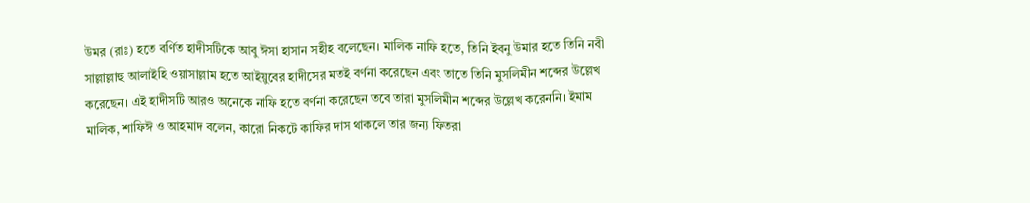উমর (রাঃ) হতে বর্ণিত হাদীসটিকে আবু ঈসা হাসান সহীহ বলেছেন। মালিক নাফি হতে, তিনি ইবনু উমার হতে তিনি নবী সাল্লাল্লাহু আলাইহি ওয়াসাল্লাম হতে আইয়ুবের হাদীসের মতই বর্ণনা করেছেন এবং তাতে তিনি মুসলিমীন শব্দের উল্লেখ করেছেন। এই হাদীসটি আরও অনেকে নাফি হতে বর্ণনা করেছেন তবে তারা মুসলিমীন শব্দের উল্লেখ করেননি। ইমাম মালিক, শাফিঈ ও আহমাদ বলেন, কারো নিকটে কাফির দাস থাকলে তার জন্য ফিতরা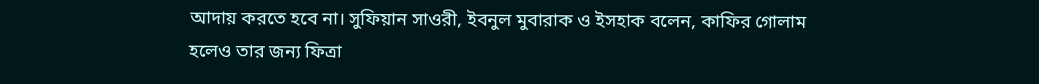আদায় করতে হবে না। সুফিয়ান সাওরী, ইবনুল মুবারাক ও ইসহাক বলেন, কাফির গোলাম হলেও তার জন্য ফিত্রা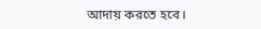আদায় করতে হবে।